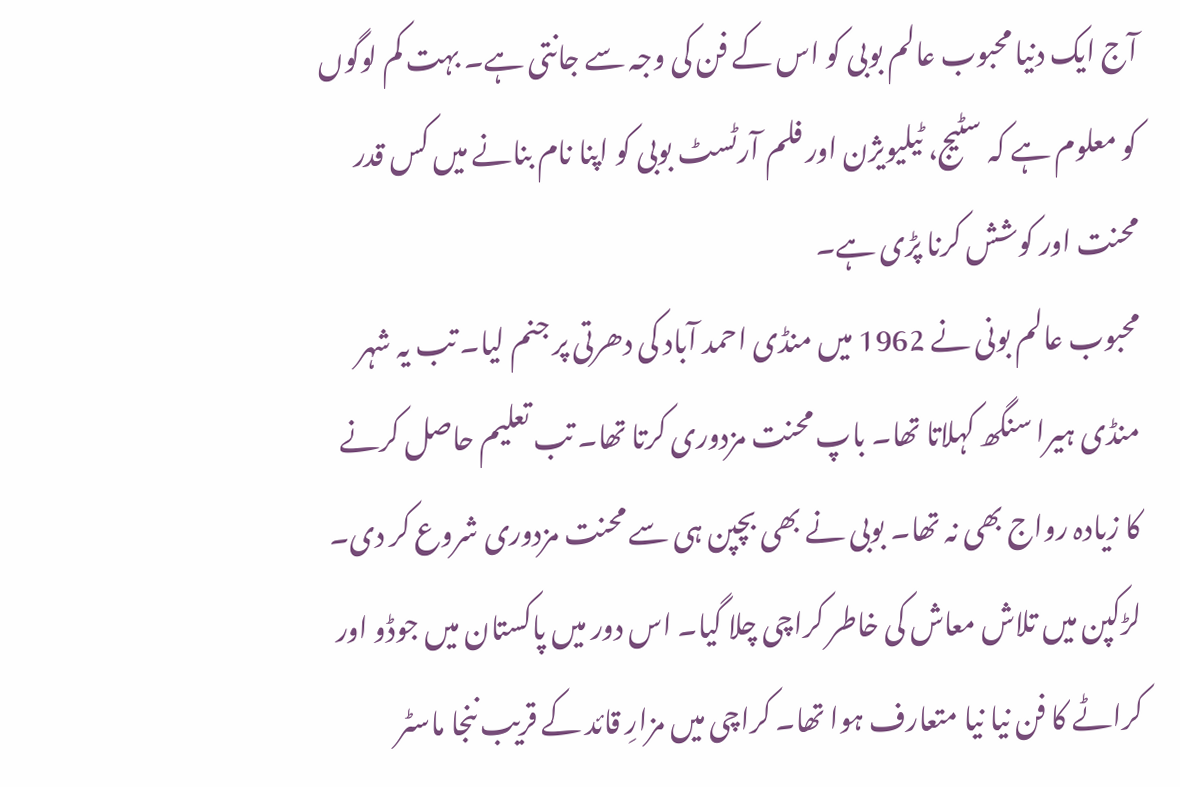آج ایک دنیا محبوب عالم بوبی کو اس کے فن کی وجہ سے جانتی ہے۔ بہت کم لوگوں کو معلوم ہے کہ سٹیج، ٹیلیویژن اور فلم آرٹسٹ بوبی کو اپنا نام بنانے میں کس قدر محنت اور کوشش کرنا پڑی ہے۔
محبوب عالم بونی نے 1962 میں منڈی احمد آباد کی دھرتی پر جنم لیا۔ تب یہ شہر منڈی ہیرا سنگھ کہلاتا تھا۔ باپ محنت مزدوری کرتا تھا۔ تب تعلیم حاصل کرنے کا زیادہ رواج بھی نہ تھا۔ بوبی نے بھی بچپن ہی سے محنت مزدوری شروع کر دی۔ لڑکپن میں تلاش معاش کی خاطر کراچی چلا گیا۔ اس دور میں پاکستان میں جوڈو اور کراٹے کا فن نیا نیا متعارف ہوا تھا۔ کراچی میں مزارِ قائد کے قریب ننجا ماسٹر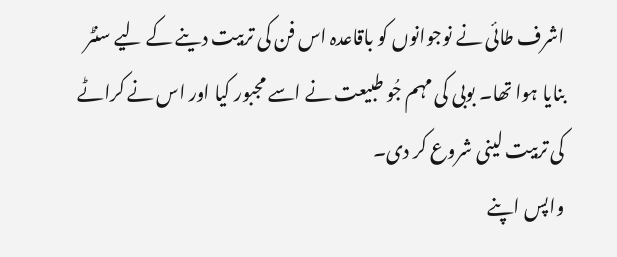اشرف طائی نے نوجوانوں کو باقاعدہ اس فن کی تربیت دینے کے لیے سنٹر بنایا ہوا تھا۔ بوبی کی مہم جُو طبیعت نے اسے مجبور کیا اور اس نے کراٹے کی تربیت لینی شروع کر دی۔
واپس اپنے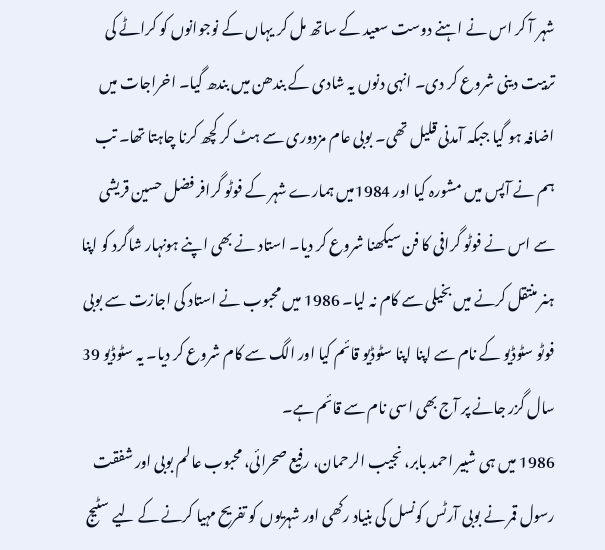شہر آ کر اس نے اہنے دوست سعید کے ساتھ مل کر یہاں کے نوجوانوں کو کراٹے کی تربیت دینی شروع کر دی۔ انہی دنوں یہ شادی کے بندھن میں بندھ گیا۔ اخراجات میں اضافہ ہو گیا جبکہ آمدنی قلیل تھی۔ بوبی عام مزدوری سے ہٹ کر کچھ کرنا چاہتا تھا۔ تب ہم نے آپس میں مشورہ کیا اور 1984میں ہمارے شہر کے فوٹو گرافر فضل حسین قریشی سے اس نے فوٹو گرافی کا فن سیکھنا شروع کر دیا۔ استاد نے بھی اپنے ہونہار شاگرد کو اپنا ہنر منتقل کرنے میں بخیلی سے کام نہ لیا۔ 1986 میں محبوب نے استاد کی اجازت سے بوبی فوٹو سٹوڈیو کے نام سے اپنا اپنا سٹوڈیو قائم کیا اور الگ سے کام شروع کر دیا۔ یہ سٹوڈیو 39 سال گزر جانے پر آج بھی اسی نام سے قائم ہے۔
1986 میں ہی شبیر احمد بابر، نجیب الرحمان، رفیع صحرائی، محبوب عالم بوبی اور شفقت رسول قمر نے بوبی آرٹس کونسل کی بنیاد رکھی اور شہریوں کو تفریح مہیا کرنے کے لیے سٹیج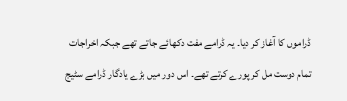ڈراموں کا آغاز کر دیا۔ یہ ڈرامے مفت دکھائے جاتے تھے جبکہ اخراجات تمام دوست مل کر پورے کرتے تھے۔ اس دور میں بڑے یادگار ڈرامے سٹیج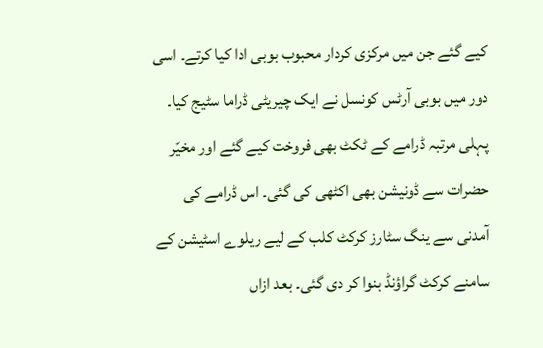کیے گئے جن میں مرکزی کردار محبوب بوبی ادا کیا کرتے۔ اسی دور میں بوبی آرٹس کونسل نے ایک چیریٹی ڈراما سٹیج کیا۔ پہلی مرتبہ ڈرامے کے ٹکٹ بھی فروخت کیے گئے اور مخیّر حضرات سے ڈونیشن بھی اکٹھی کی گئی۔ اس ڈرامے کی آمدنی سے ینگ سٹارز کرکٹ کلب کے لیے ریلوے اسٹیشن کے سامنے کرکٹ گراؤنڈ بنوا کر دی گئی۔ بعد ازاں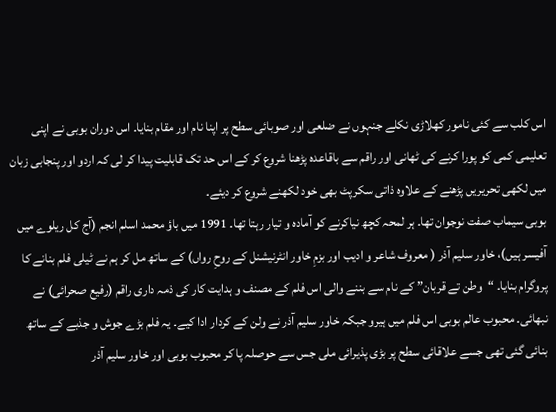اس کلب سے کئی نامور کھلاڑی نکلے جنہوں نے ضلعی اور صوبائی سطح پر اپنا نام اور مقام بنایا۔ اس دوران بوبی نے اپنی تعلیمی کمی کو پورا کرنے کی ٹھانی اور راقم سے باقاعدہ پڑھنا شروع کر کے اس حد تک قابلیت پیدا کر لی کہ اردو اور پنجابی زبان میں لکھی تحریریں پڑھنے کے علاوہ ذاتی سکرپٹ بھی خود لکھنے شروع کر دیئے۔
بوبی سیماب صفت نوجوان تھا۔ ہر لمحہ کچھ نیاکرنے کو آمادہ و تیار رہتا تھا۔ 1991 میں باؤ محمد اسلم انجم (آج کل ریلوے میں آفیسر ہیں)، خاور سلیم آذر ( معروف شاعر و ادیب اور بزمِ خاور انٹرنیشنل کے روحِ رواں) کے ساتھ مل کر ہم نے ٹیلی فلم بنانے کا پروگرام بنایا۔ “وطن تے قربان” کے نام سے بننے والی اس فلم کے مصنف و ہدایت کار کی ذمہ داری راقم (رفیع صحرائی) نے نبھائی۔ محبوب عالم بوبی اس فلم میں ہیرو جبکہ خاور سلیم آذر نے ولن کے کردار ادا کیے۔ یہ فلم بڑے جوش و جذبے کے ساتھ بنائی گئی تھی جسے علاقائی سطح پر بڑی پذیرائی ملی جس سے حوصلہ پا کر محبوب بوبی اور خاور سلیم آذر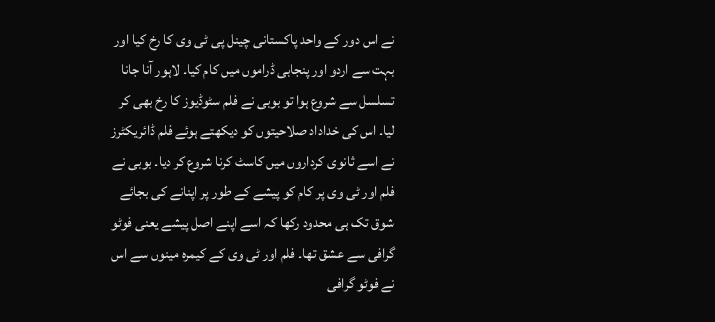نے اس دور کے واحد پاکستانی چینل پی ٹی وی کا رخ کیا اور بہت سے اردو اور پنجابی ڈراموں میں کام کیا۔ لاہور آنا جانا تسلسل سے شروع ہوا تو بوبی نے فلم سٹوڈیوز کا رخ بھی کر لیا۔ اس کی خداداد صلاحیتوں کو دیکھتے ہوئے فلم ڈائریکٹرز نے اسے ثانوی کرداروں میں کاسٹ کرنا شروع کر دیا۔ بوبی نے فلم اور ٹی وی پر کام کو پیشے کے طور پر اپنانے کی بجائے شوق تک ہی محدود رکھا کہ اسے اپنے اصل پیشے یعنی فوٹو گرافی سے عشق تھا۔ فلم اور ٹی وی کے کیمرہ مینوں سے اس نے فوٹو گرافی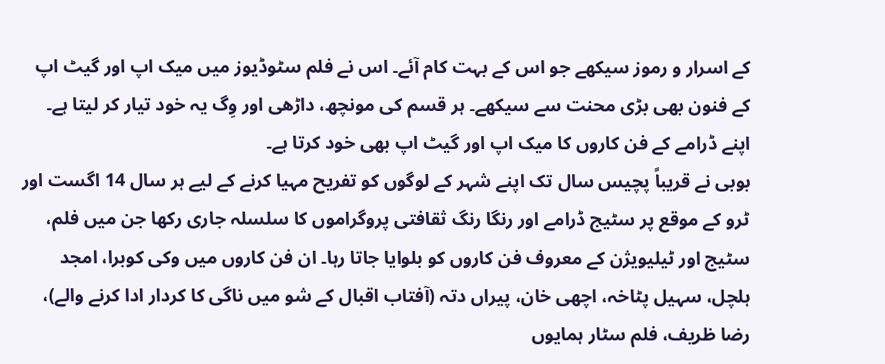کے اسرار و رموز سیکھے جو اس کے بہت کام آئے۔ اس نے فلم سٹوڈیوز میں میک اپ اور گیٹ اپ کے فنون بھی بڑی محنت سے سیکھے۔ ہر قسم کی مونچھ، داڑھی اور وِگ یہ خود تیار کر لیتا ہے۔ اپنے ڈرامے کے فن کاروں کا میک اپ اور گیٹ اپ بھی خود کرتا ہے۔
بوبی نے قریباً پچیس سال تک اپنے شہر کے لوگوں کو تفریح مہیا کرنے کے لیے ہر سال 14 اگست اور ٹرو کے موقع پر سٹیج ڈرامے اور رنگا رنگ ثقافتی پروگراموں کا سلسلہ جاری رکھا جن میں فلم، سٹیج اور ٹیلیویژن کے معروف فن کاروں کو بلوایا جاتا رہا۔ ان فن کاروں میں وکی کوبرا، امجد ہلچل، سہیل پٹاخہ، اچھی خان، پیراں دتہ (آفتاب اقبال کے شو میں ناگی کا کردار ادا کرنے والے)، رضا ظریف، فلم سٹار ہمایوں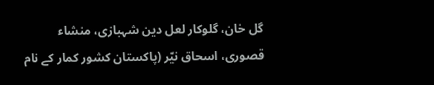گل خان، گلوکار لعل دین شہبازی، منشاء قصوری، اسحاق نیّر (پاکستان کشور کمار کے نام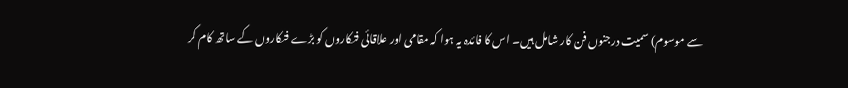سے موسوم) سمیت درجنوں فن کار شامل ہیں۔ اس کا فائدہ یہ ہوا کہ مقامی اور علاقائی فنکاروں کو بڑے فنکاروں کے ساتھ کام کر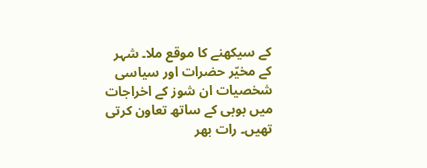کے سیکھنے کا موقع ملا۔ شہر کے مخیّر حضرات اور سیاسی شخصیات ان شوز کے اخراجات میں بوبی کے ساتھ تعاون کرتی تھیں۔ رات بھر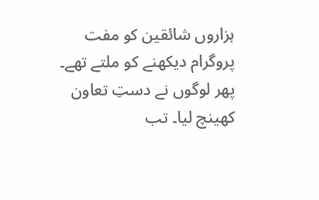ہزاروں شائقین کو مفت پروگرام دیکھنے کو ملتے تھے۔ پھر لوگوں نے دستِ تعاون کھینچ لیا۔ تب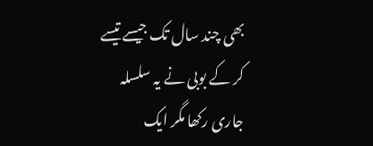بھی چند سال تک جیسے تیسے کر کے بوبی نے یہ سلسلہ جاری رکھا مگر ایک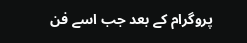پروگرام کے بعد جب اسے فن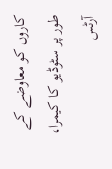کاروں کو معاوضے کے طور پر سٹوڈیو کا کیمرا، آرٹس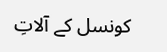کونسل کے آلاتِ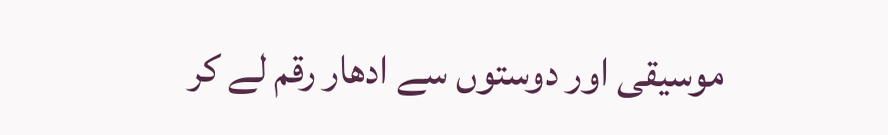موسیقی اور دوستوں سے ادھار رقم لے کر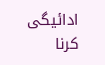ادائیگی کرنا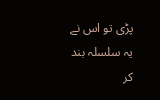پڑی تو اس نے یہ سلسلہ بند کر